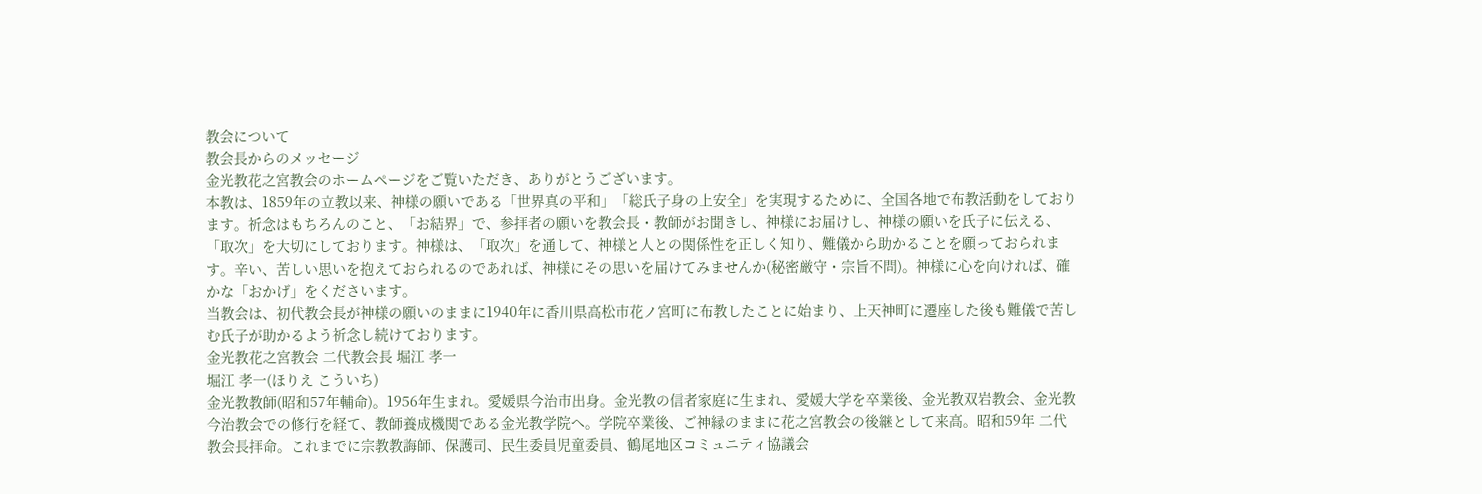教会について
教会長からのメッセージ
金光教花之宮教会のホームページをご覧いただき、ありがとうございます。
本教は、1859年の立教以来、神様の願いである「世界真の平和」「総氏子身の上安全」を実現するために、全国各地で布教活動をしております。祈念はもちろんのこと、「お結界」で、参拝者の願いを教会長・教師がお聞きし、神様にお届けし、神様の願いを氏子に伝える、「取次」を大切にしております。神様は、「取次」を通して、神様と人との関係性を正しく知り、難儀から助かることを願っておられます。辛い、苦しい思いを抱えておられるのであれば、神様にその思いを届けてみませんか(秘密厳守・宗旨不問)。神様に心を向ければ、確かな「おかげ」をくださいます。
当教会は、初代教会長が神様の願いのままに1940年に香川県高松市花ノ宮町に布教したことに始まり、上天神町に遷座した後も難儀で苦しむ氏子が助かるよう祈念し続けております。
金光教花之宮教会 二代教会長 堀江 孝一
堀江 孝一(ほりえ こういち)
金光教教師(昭和57年輔命)。1956年生まれ。愛媛県今治市出身。金光教の信者家庭に生まれ、愛媛大学を卒業後、金光教双岩教会、金光教今治教会での修行を経て、教師養成機関である金光教学院へ。学院卒業後、ご神縁のままに花之宮教会の後継として来高。昭和59年 二代教会長拝命。これまでに宗教教誨師、保護司、民生委員児童委員、鶴尾地区コミュニティ協議会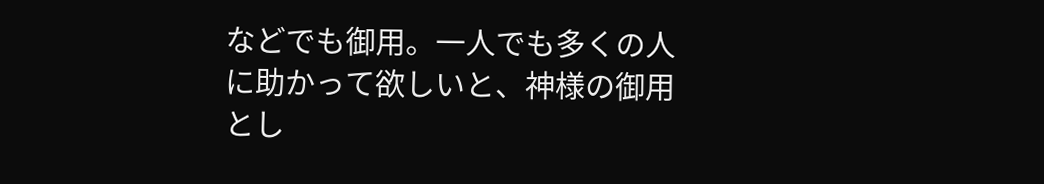などでも御用。一人でも多くの人に助かって欲しいと、神様の御用とし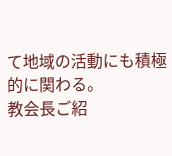て地域の活動にも積極的に関わる。
教会長ご紹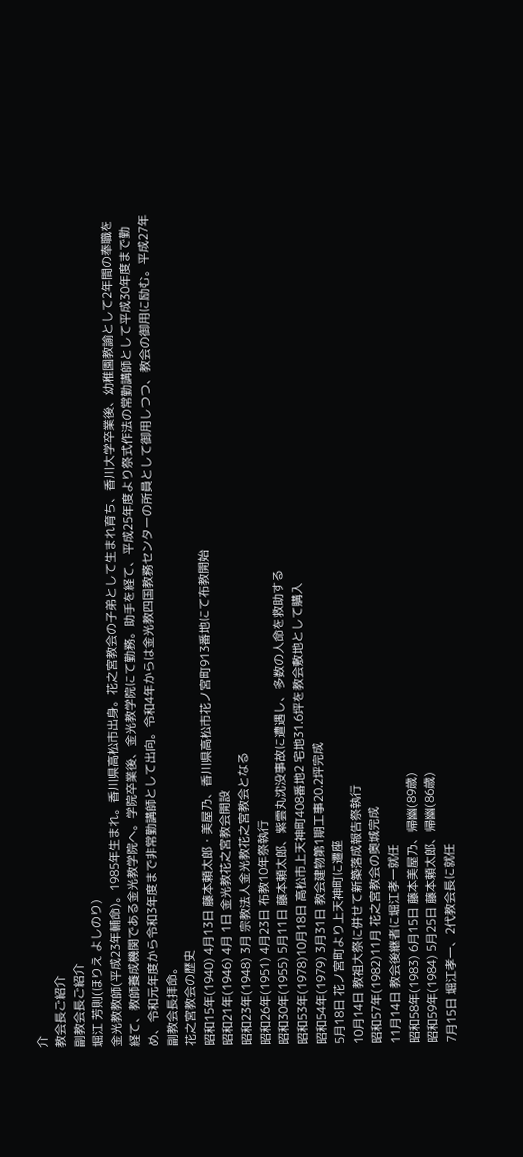介
教会長ご紹介
副教会長ご紹介
堀江 芳則(ほりえ よしのり)
金光教教師(平成23年輔命)。1985年生まれ。香川県高松市出身。花之宮教会の子弟として生まれ育ち、香川大学卒業後、幼稚園教諭として2年間の奉職を経て、教師養成機関である金光教学院へ。学院卒業後、金光教学院にて勤務。助手を経て、平成25年度より祭式作法の常勤講師として平成30年度まで勤め、令和元年度から令和3年度まで非常勤講師として出向。令和4年からは金光教四国教務センターの所員として御用しつつ、教会の御用に励む。平成27年 副教会長拝命。
花之宮教会の歴史
昭和15年(1940) 4月13日 藤本頼太郎・美屋乃、香川県高松市花ノ宮町913番地にて布教開始
昭和21年(1946) 4月 1日 金光教花之宮教会開設
昭和23年(1948) 3月 宗教法人金光教花之宮教会となる
昭和26年(1951) 4月23日 布教10年祭執行
昭和30年(1955) 5月11日 藤本頼太郎、紫雲丸沈没事故に遭遇し、多数の人命を救助する
昭和53年(1978)10月18日 高松市上天神町408番地2 宅地31.6坪を教会敷地として購入
昭和54年(1979) 3月31日 教会建物第1期工事20.2坪完成
5月18日 花ノ宮町より上天神町に遷座
10月14日 教祖大祭に併せて新築落成報告祭執行
昭和57年(1982)11月 花之宮教会の奥城完成
11月14日 教会後継者に堀江孝一就任
昭和58年(1983) 6月15日 藤本美屋乃、帰幽(89歳)
昭和59年(1984) 5月25日 藤本頼太郎、帰幽(86歳)
7月15日 堀江孝一、2代教会長に就任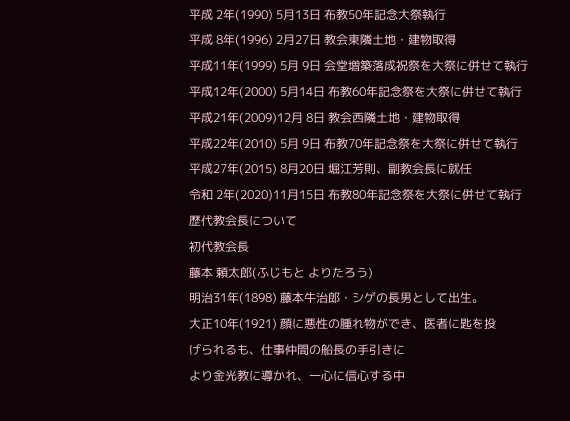平成 2年(1990) 5月13日 布教50年記念大祭執行
平成 8年(1996) 2月27日 教会東隣土地・建物取得
平成11年(1999) 5月 9日 会堂増築落成祝祭を大祭に併せて執行
平成12年(2000) 5月14日 布教60年記念祭を大祭に併せて執行
平成21年(2009)12月 8日 教会西隣土地・建物取得
平成22年(2010) 5月 9日 布教70年記念祭を大祭に併せて執行
平成27年(2015) 8月20日 堀江芳則、副教会長に就任
令和 2年(2020)11月15日 布教80年記念祭を大祭に併せて執行
歴代教会長について
初代教会長
藤本 頼太郎(ふじもと よりたろう)
明治31年(1898) 藤本牛治郎・シゲの長男として出生。
大正10年(1921) 顔に悪性の腫れ物ができ、医者に匙を投
げられるも、仕事仲間の船長の手引きに
より金光教に導かれ、一心に信心する中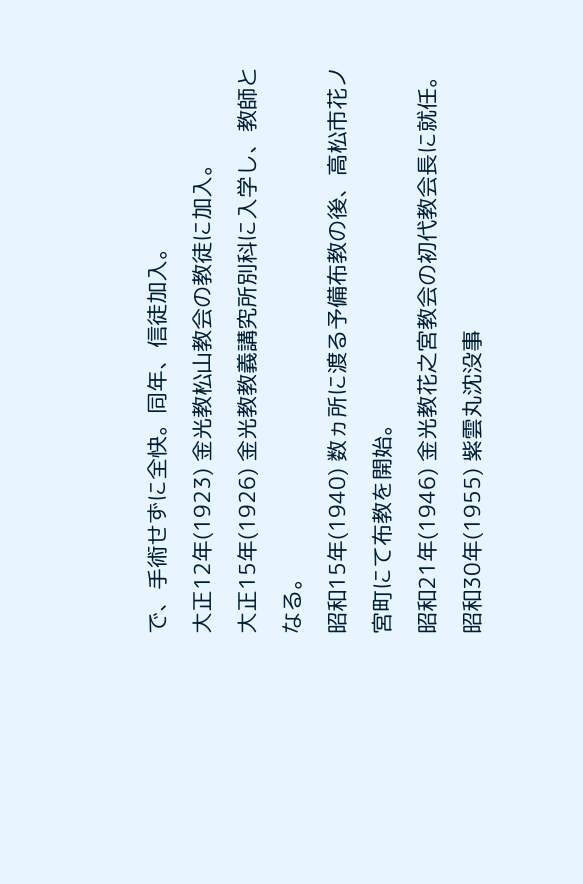で、手術せずに全快。同年、信徒加入。
大正12年(1923) 金光教松山教会の教徒に加入。
大正15年(1926) 金光教教義講究所別科に入学し、教師と
なる。
昭和15年(1940) 数ヵ所に渡る予備布教の後、高松市花ノ
宮町にて布教を開始。
昭和21年(1946) 金光教花之宮教会の初代教会長に就任。
昭和30年(1955) 紫雲丸沈没事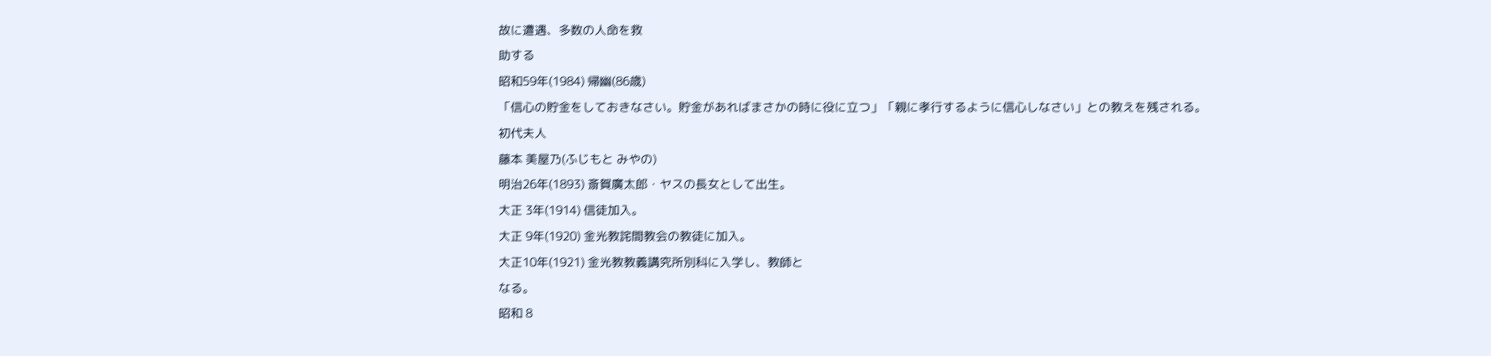故に遭遇、多数の人命を救
助する
昭和59年(1984) 帰幽(86歳)
「信心の貯金をしておきなさい。貯金があればまさかの時に役に立つ」「親に孝行するように信心しなさい」との教えを残される。
初代夫人
藤本 美屋乃(ふじもと みやの)
明治26年(1893) 斎賀廣太郎・ヤスの長女として出生。
大正 3年(1914) 信徒加入。
大正 9年(1920) 金光教詫間教会の教徒に加入。
大正10年(1921) 金光教教義講究所別科に入学し、教師と
なる。
昭和 8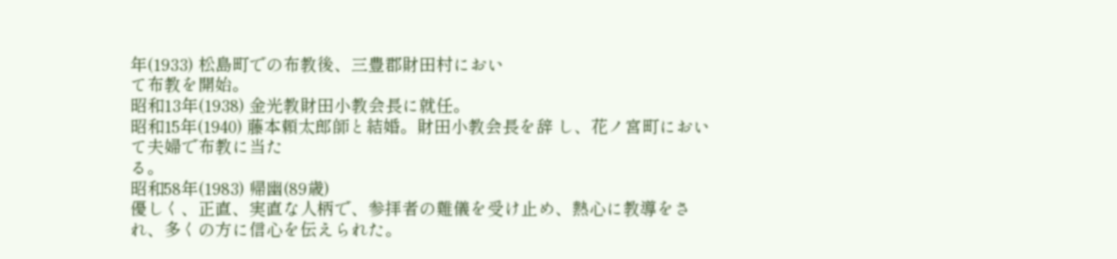年(1933) 松島町での布教後、三豊郡財田村におい
て布教を開始。
昭和13年(1938) 金光教財田小教会長に就任。
昭和15年(1940) 藤本頼太郎師と結婚。財田小教会長を辞 し、花ノ宮町において夫婦で布教に当た
る。
昭和58年(1983) 帰幽(89歳)
優しく、正直、実直な人柄で、参拝者の難儀を受け止め、熱心に教導をされ、多くの方に信心を伝えられた。